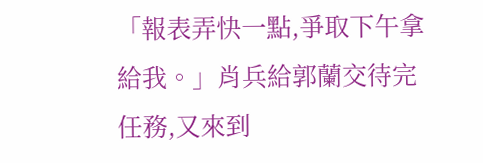「報表弄快一點,爭取下午拿給我。」肖兵給郭蘭交待完任務,又來到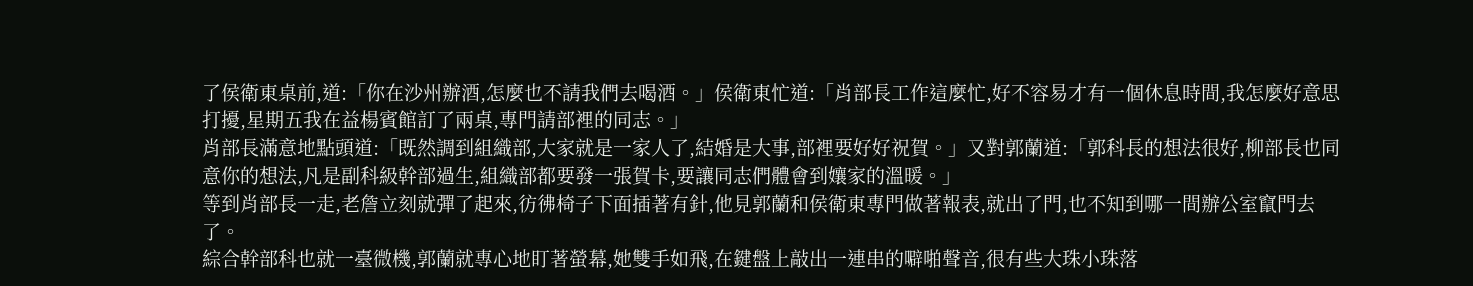了侯衛東桌前,道:「你在沙州辦酒,怎麼也不請我們去喝酒。」侯衛東忙道:「肖部長工作這麼忙,好不容易才有一個休息時間,我怎麼好意思打擾,星期五我在益楊賓館訂了兩桌,專門請部裡的同志。」
肖部長滿意地點頭道:「既然調到組織部,大家就是一家人了,結婚是大事,部裡要好好祝賀。」又對郭蘭道:「郭科長的想法很好,柳部長也同意你的想法,凡是副科級幹部過生,組織部都要發一張賀卡,要讓同志們體會到孃家的溫暖。」
等到肖部長一走,老詹立刻就彈了起來,彷彿椅子下面插著有針,他見郭蘭和侯衛東專門做著報表,就出了門,也不知到哪一間辦公室竄門去了。
綜合幹部科也就一臺微機,郭蘭就專心地盯著螢幕,她雙手如飛,在鍵盤上敲出一連串的噼啪聲音,很有些大珠小珠落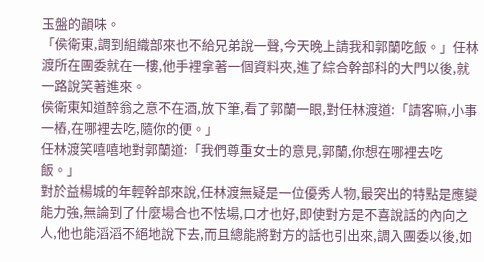玉盤的韻味。
「侯衛東,調到組織部來也不給兄弟說一聲,今天晚上請我和郭蘭吃飯。」任林渡所在團委就在一樓,他手裡拿著一個資料夾,進了綜合幹部科的大門以後,就一路說笑著進來。
侯衛東知道醉翁之意不在酒,放下筆,看了郭蘭一眼,對任林渡道:「請客嘛,小事一樁,在哪裡去吃,隨你的便。」
任林渡笑嘻嘻地對郭蘭道:「我們尊重女士的意見,郭蘭,你想在哪裡去吃飯。」
對於益楊城的年輕幹部來說,任林渡無疑是一位優秀人物,最突出的特點是應變能力強,無論到了什麼場合也不怯場,口才也好,即使對方是不喜說話的內向之人,他也能滔滔不絕地說下去,而且總能將對方的話也引出來,調入團委以後,如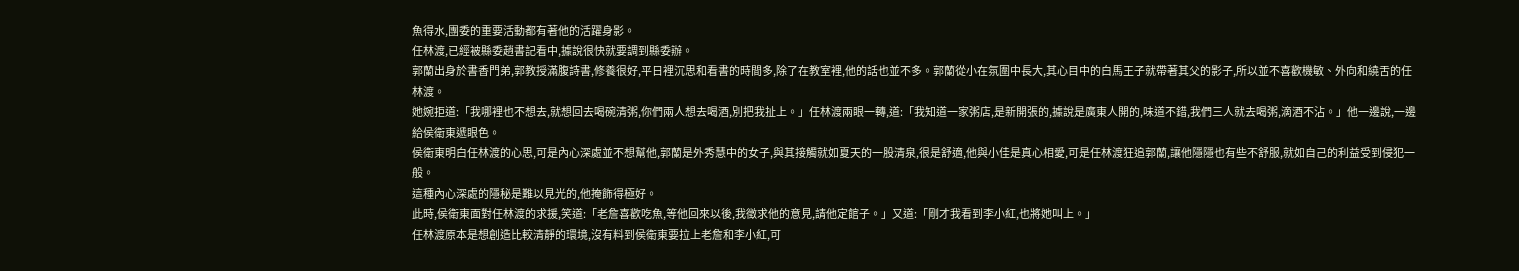魚得水,團委的重要活動都有著他的活躍身影。
任林渡,已經被縣委趙書記看中,據說很快就要調到縣委辦。
郭蘭出身於書香門弟,郭教授滿腹詩書,修養很好,平日裡沉思和看書的時間多,除了在教室裡,他的話也並不多。郭蘭從小在氛圍中長大,其心目中的白馬王子就帶著其父的影子,所以並不喜歡機敏、外向和繞舌的任林渡。
她婉拒道:「我哪裡也不想去,就想回去喝碗清粥,你們兩人想去喝酒,別把我扯上。」任林渡兩眼一轉,道:「我知道一家粥店,是新開張的,據說是廣東人開的,味道不錯,我們三人就去喝粥,滴酒不沾。」他一邊說,一邊給侯衛東遞眼色。
侯衛東明白任林渡的心思,可是內心深處並不想幫他,郭蘭是外秀慧中的女子,與其接觸就如夏天的一股清泉,很是舒適,他與小佳是真心相愛,可是任林渡狂追郭蘭,讓他隱隱也有些不舒服,就如自己的利益受到侵犯一般。
這種內心深處的隱秘是難以見光的,他掩飾得極好。
此時,侯衛東面對任林渡的求援,笑道:「老詹喜歡吃魚,等他回來以後,我徵求他的意見,請他定館子。」又道:「剛才我看到李小紅,也將她叫上。」
任林渡原本是想創造比較清靜的環境,沒有料到侯衛東要拉上老詹和李小紅,可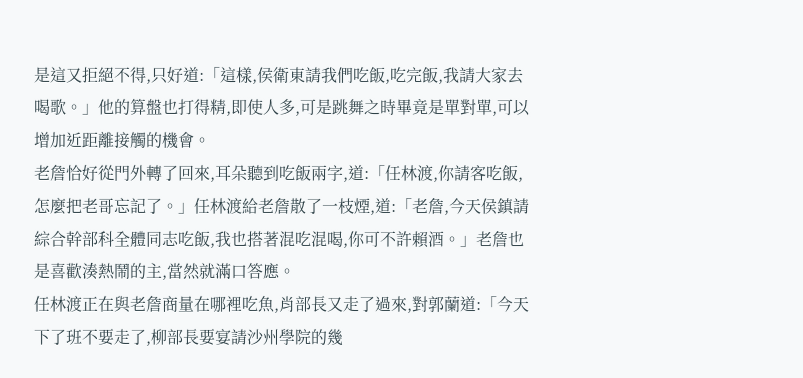是這又拒絕不得,只好道:「這樣,侯衛東請我們吃飯,吃完飯,我請大家去喝歌。」他的算盤也打得精,即使人多,可是跳舞之時畢竟是單對單,可以增加近距離接觸的機會。
老詹恰好從門外轉了回來,耳朵聽到吃飯兩字,道:「任林渡,你請客吃飯,怎麼把老哥忘記了。」任林渡給老詹散了一枝煙,道:「老詹,今天侯鎮請綜合幹部科全體同志吃飯,我也搭著混吃混喝,你可不許賴酒。」老詹也是喜歡湊熱鬧的主,當然就滿口答應。
任林渡正在與老詹商量在哪裡吃魚,肖部長又走了過來,對郭蘭道:「今天下了班不要走了,柳部長要宴請沙州學院的幾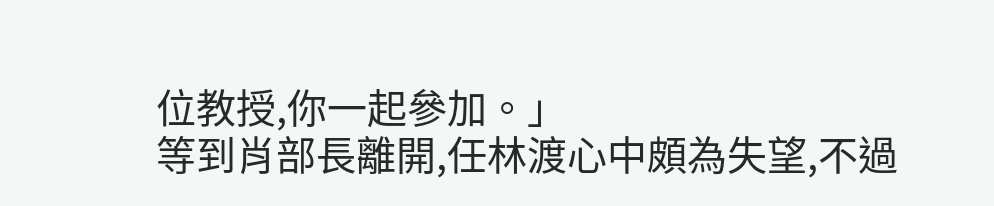位教授,你一起參加。」
等到肖部長離開,任林渡心中頗為失望,不過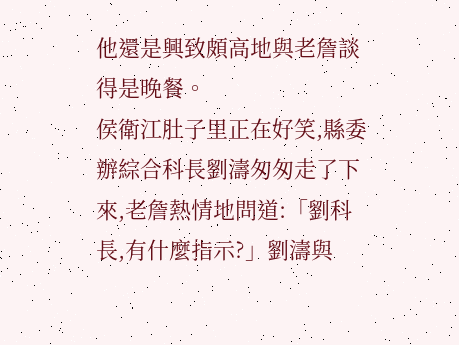他還是興致頗高地與老詹談得是晚餐。
侯衛江肚子里正在好笑,縣委辦綜合科長劉濤匆匆走了下來,老詹熱情地問道:「劉科長,有什麼指示?」劉濤與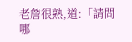老詹很熟,道:「請問哪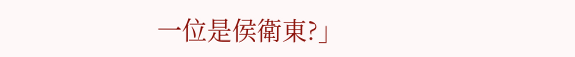一位是侯衛東?」